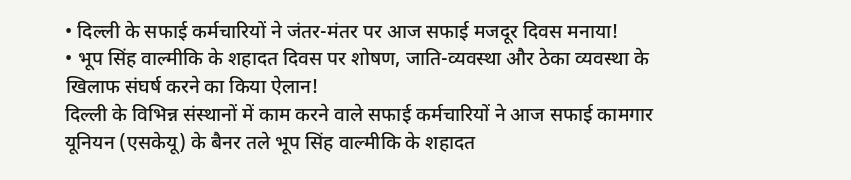• दिल्ली के सफाई कर्मचारियों ने जंतर-मंतर पर आज सफाई मजदूर दिवस मनाया!
• भूप सिंह वाल्मीकि के शहादत दिवस पर शोषण, जाति-व्यवस्था और ठेका व्यवस्था के खिलाफ संघर्ष करने का किया ऐलान!
दिल्ली के विभिन्न संस्थानों में काम करने वाले सफाई कर्मचारियों ने आज सफाई कामगार यूनियन (एसकेयू) के बैनर तले भूप सिंह वाल्मीकि के शहादत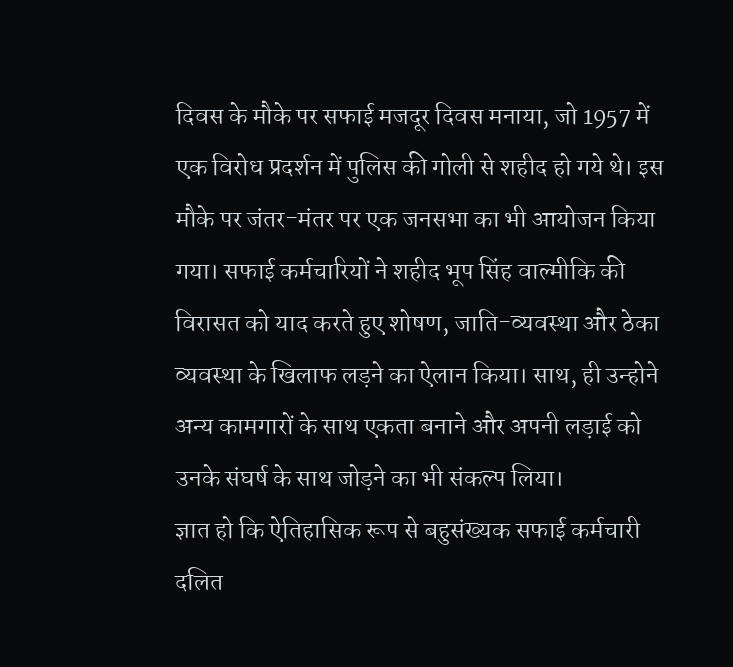दिवस के मौके पर सफाई मजदूर दिवस मनाया, जो 1957 में एक विरोध प्रदर्शन में पुलिस की गोली से शहीद हो गये थे। इस मौके पर जंतर-मंतर पर एक जनसभा का भी आयोजन किया गया। सफाई कर्मचारियों ने शहीद भूप सिंह वाल्मीकि की विरासत को याद करते हुए शोषण, जाति-व्यवस्था और ठेका व्यवस्था के खिलाफ लड़ने का ऐलान किया। साथ, ही उन्होने अन्य कामगारों के साथ एकता बनाने और अपनी लड़ाई को उनके संघर्ष के साथ जोड़ने का भी संकल्प लिया।
ज्ञात हो कि ऐतिहासिक रूप से बहुसंख्यक सफाई कर्मचारी दलित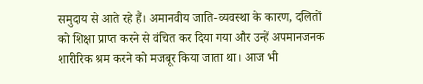समुदाय से आते रहे हैं। अमानवीय जाति-व्यवस्था के कारण, दलितों को शिक्षा प्राप्त करने से वंचित कर दिया गया और उन्हें अपमानजनक शारीरिक श्रम करने को मजबूर किया जाता था। आज भी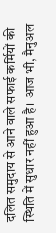दलित समुदाय से आने वाले सफाई कर्मियों की स्थिति में सुधार नहीं हुआ है। आज भी, मैनुअल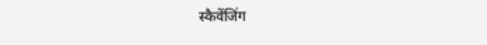स्कैवेंजिंग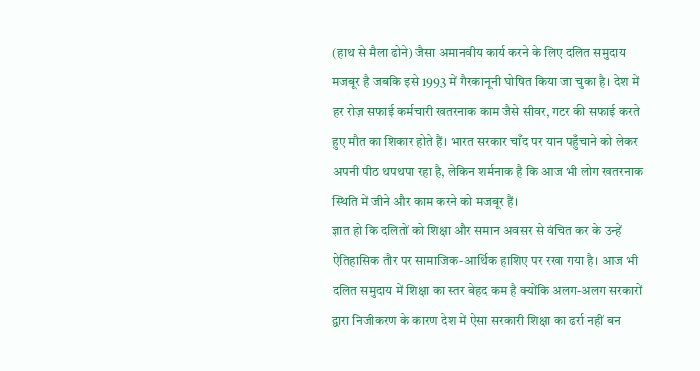(हाथ से मैला ढोने) जैसा अमानवीय कार्य करने के लिए दलित समुदाय मजबूर है जबकि इसे 1993 में गैरकानूनी घोषित किया जा चुका है। देश में हर रोज़ सफाई कर्मचारी खतरनाक काम जैसे सीवर, गटर की सफाई करते हुए मौत का शिकार होते हैं। भारत सरकार चाँद पर यान पहुँचाने को लेकर अपनी पीठ थपथपा रहा है, लेकिन शर्मनाक है कि आज भी लोग खतरनाक स्थिति में जीने और काम करने को मजबूर हैं।
ज्ञात हो कि दलितों को शिक्षा और समान अवसर से वंचित कर के उन्हें ऐतिहासिक तौर पर सामाजिक-आर्थिक हाशिए पर रखा गया है। आज भी दलित समुदाय में शिक्षा का स्तर बेहद कम है क्योंकि अलग-अलग सरकारों द्वारा निजीकरण के कारण देश में ऐसा सरकारी शिक्षा का ढर्रा नहीं बन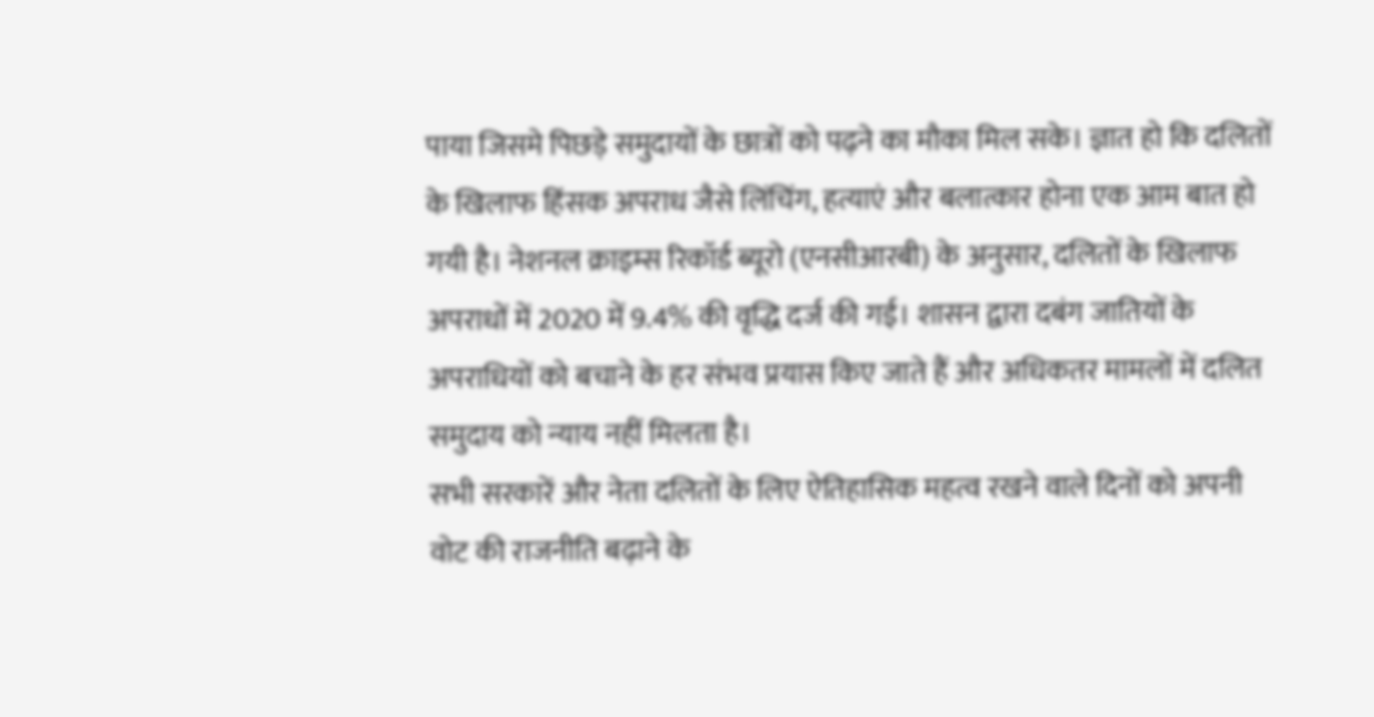पाया जिसमे पिछड़े समुदायों के छात्रों को पढ़ने का मौका मिल सके। ज्ञात हो कि दलितों के खिलाफ हिंसक अपराध जैसे लिंचिंग, हत्याएं और बलात्कार होना एक आम बात हो गयी है। नेशनल क्राइम्स रिकॉर्ड ब्यूरो (एनसीआरबी) के अनुसार, दलितों के खिलाफ अपराधों में 2020 में 9.4% की वृद्धि दर्ज की गई। शासन द्वारा दबंग जातियों के अपराधियों को बचाने के हर संभव प्रयास किए जाते हैं और अधिकतर मामलों में दलित समुदाय को न्याय नहीं मिलता है।
सभी सरकारें और नेता दलितों के लिए ऐतिहासिक महत्व रखने वाले दिनों को अपनी वोट की राजनीति बढ़ाने के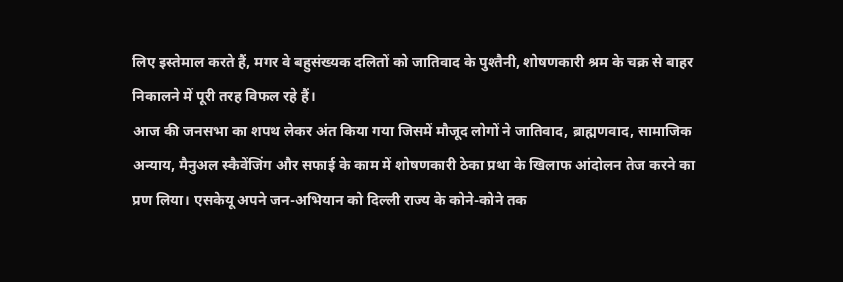लिए इस्तेमाल करते हैं, मगर वे बहुसंख्यक दलितों को जातिवाद के पुश्तैनी, शोषणकारी श्रम के चक्र से बाहर निकालने में पूरी तरह विफल रहे हैं।
आज की जनसभा का शपथ लेकर अंत किया गया जिसमें मौजूद लोगों ने जातिवाद, ब्राह्मणवाद, सामाजिक अन्याय, मैनुअल स्कैवेंजिंग और सफाई के काम में शोषणकारी ठेका प्रथा के खिलाफ आंदोलन तेज करने का प्रण लिया। एसकेयू अपने जन-अभियान को दिल्ली राज्य के कोने-कोने तक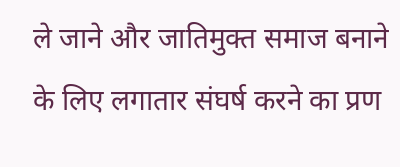ले जाने और जातिमुक्त समाज बनाने के लिए लगातार संघर्ष करने का प्रण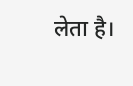लेता है।